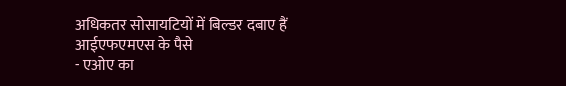अधिकतर सोसायटियों में बिल्डर दबाए हैं आईएफएमएस के पैसे
- एओए का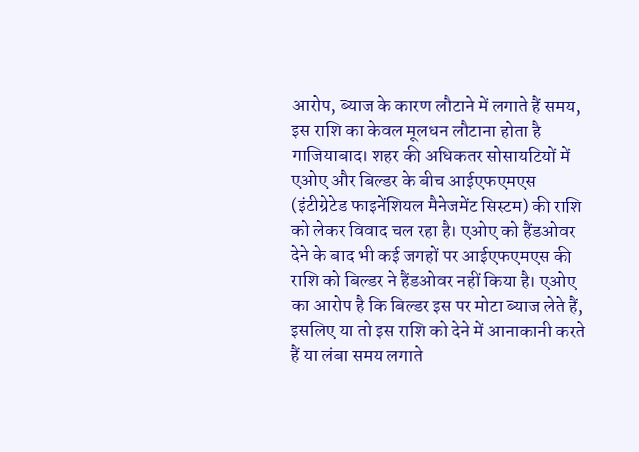आरोप, ब्याज के कारण लौटाने में लगाते हैं समय, इस राशि का केवल मूलधन लौटाना होता है
गाजियाबाद। शहर की अधिकतर सोसायटियों में एओए और बिल्डर के बीच आईएफएमएस (इंटीग्रेटेड फाइनेंशियल मैनेजमेंट सिस्टम) की राशि को लेकर विवाद चल रहा है। एओए को हैंडओवर देने के बाद भी कई जगहों पर आईएफएमएस की राशि को बिल्डर ने हैंडओवर नहीं किया है। एओए का आरोप है कि बिल्डर इस पर मोटा ब्याज लेते हैं, इसलिए या तो इस राशि को देने में आनाकानी करते हैं या लंबा समय लगाते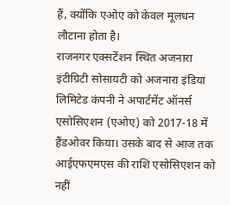हैं, क्योंकि एओए को केवल मूलधन लौटाना होता है।
राजनगर एक्सटेंशन स्थित अजनारा इंटीग्रिटी सोसायटी को अजनारा इंडिया लिमिटेड कंपनी ने अपार्टमेंट ऑनर्स एसोसिएशन (एओए) को 2017-18 में हैंडओवर किया। उसके बाद से आज तक आईएफएमएस की राशि एसोसिएशन को नहीं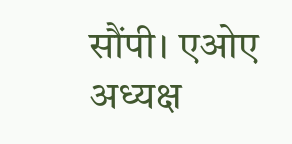सौंपी। एओए अध्यक्ष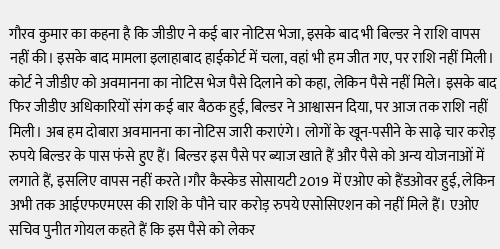गौरव कुमार का कहना है कि जीडीए ने कई बार नोटिस भेजा, इसके बाद भी बिल्डर ने राशि वापस नहीं की। इसके बाद मामला इलाहाबाद हाईकोर्ट में चला, वहां भी हम जीत गए, पर राशि नहीं मिली। कोर्ट ने जीडीए को अवमानना का नोटिस भेज पैसे दिलाने को कहा, लेकिन पैसे नहीं मिले। इसके बाद फिर जीडीए अधिकारियों संग कई बार बैठक हुई, बिल्डर ने आश्वासन दिया, पर आज तक राशि नहीं मिली। अब हम दोबारा अवमानना का नोटिस जारी कराएंगे। लोगों के खून-पसीने के साढ़े चार करोड़ रुपये बिल्डर के पास फंसे हुए हैं। बिल्डर इस पैसे पर ब्याज खाते हैं और पैसे को अन्य योजनाओं में लगाते हैं, इसलिए वापस नहीं करते।गौर कैस्केड सोसायटी 2019 में एओए को हैंडओवर हुई, लेकिन अभी तक आईएफएमएस की राशि के पौने चार करोड़ रुपये एसोसिएशन को नहीं मिले हैं। एओए सचिव पुनीत गोयल कहते हैं कि इस पैसे को लेकर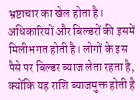भ्रष्टाचार का खेल होता है। अधिकारियों और बिल्डरों की इसमें मिलीभगत होती है। लोगों के इस पैसे पर बिल्डर ब्याज लेता रहता है, क्योंकि यह राशि ब्याजमुक्त होती है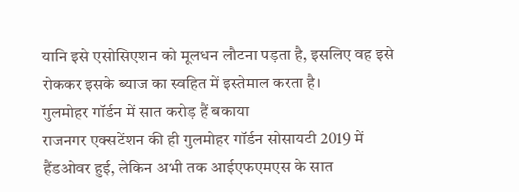यानि इसे एसोसिएशन को मूलधन लौटना पड़ता है, इसलिए वह इसे रोककर इसके ब्याज का स्वहित में इस्तेमाल करता है।
गुलमोहर गॉर्डन में सात करोड़ हैं बकाया
राजनगर एक्सटेंशन की ही गुलमोहर गॉर्डन सोसायटी 2019 में हैंडओवर हुई, लेकिन अभी तक आईएफएमएस के सात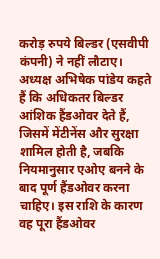करोड़ रुपये बिल्डर (एसवीपी कंपनी) ने नहीं लौटाए। अध्यक्ष अभिषेक पांडेय कहते हैं कि अधिकतर बिल्डर आंशिक हैंडओवर देते हैं, जिसमें मेंटीनेंस और सुरक्षा शामिल होती है, जबकि नियमानुसार एओए बनने के बाद पूर्ण हैंडओवर करना चाहिए। इस राशि के कारण वह पूरा हैंडओवर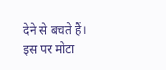देने से बचते हैं। इस पर मोटा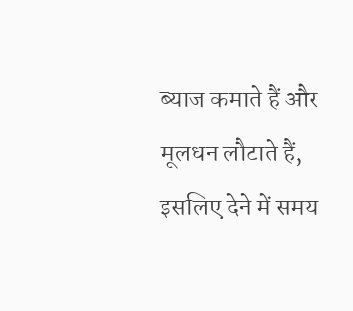ब्याज कमाते हैं और मूलधन लौटाते हैं, इसलिए देने में समय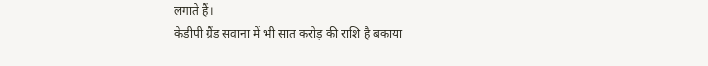लगाते हैं।
केडीपी ग्रैंड सवाना में भी सात करोड़ की राशि है बकाया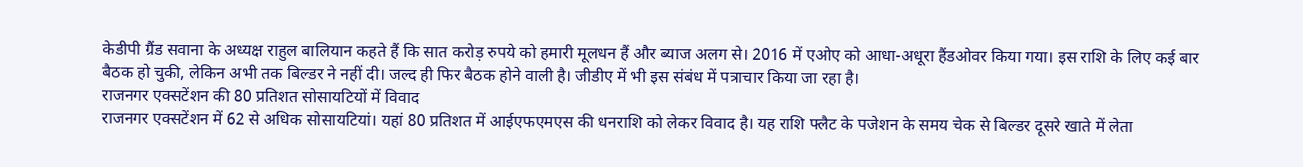केडीपी ग्रैंड सवाना के अध्यक्ष राहुल बालियान कहते हैं कि सात करोड़ रुपये को हमारी मूलधन हैं और ब्याज अलग से। 2016 में एओए को आधा-अधूरा हैंडओवर किया गया। इस राशि के लिए कई बार बैठक हो चुकी, लेकिन अभी तक बिल्डर ने नहीं दी। जल्द ही फिर बैठक होने वाली है। जीडीए में भी इस संबंध में पत्राचार किया जा रहा है।
राजनगर एक्सटेंशन की 80 प्रतिशत सोसायटियों में विवाद
राजनगर एक्सटेंशन में 62 से अधिक सोसायटियां। यहां 80 प्रतिशत में आईएफएमएस की धनराशि को लेकर विवाद है। यह राशि फ्लैट के पजेशन के समय चेक से बिल्डर दूसरे खाते में लेता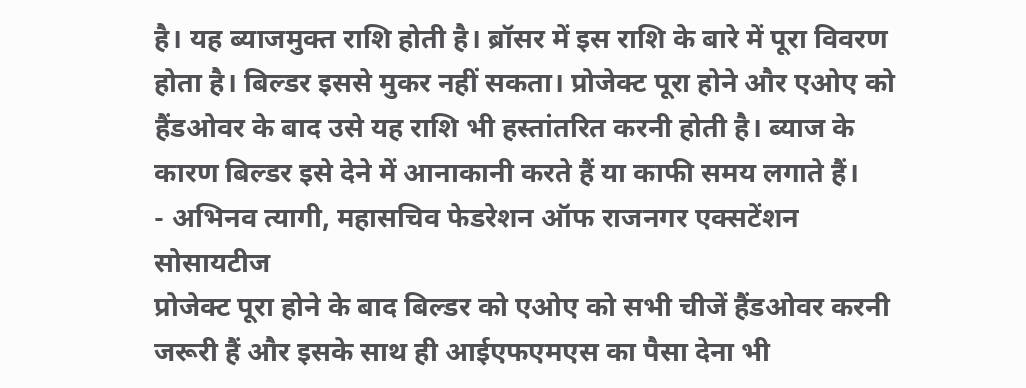है। यह ब्याजमुक्त राशि होती है। ब्रॉसर में इस राशि के बारे में पूरा विवरण होता है। बिल्डर इससे मुकर नहीं सकता। प्रोजेक्ट पूरा होने और एओए को हैंडओवर के बाद उसे यह राशि भी हस्तांतरित करनी होती है। ब्याज के कारण बिल्डर इसे देने में आनाकानी करते हैं या काफी समय लगाते हैं।
- अभिनव त्यागी, महासचिव फेडरेशन ऑफ राजनगर एक्सटेंशन सोसायटीज
प्रोजेक्ट पूरा होने के बाद बिल्डर को एओए को सभी चीजें हैंडओवर करनी जरूरी हैं और इसके साथ ही आईएफएमएस का पैसा देना भी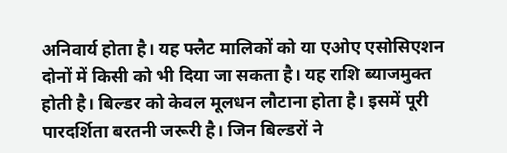अनिवार्य होता है। यह फ्लैट मालिकों को या एओए एसोसिएशन दोनों में किसी को भी दिया जा सकता है। यह राशि ब्याजमुक्त होती है। बिल्डर को केवल मूलधन लौटाना होता है। इसमें पूरी पारदर्शिता बरतनी जरूरी है। जिन बिल्डरों ने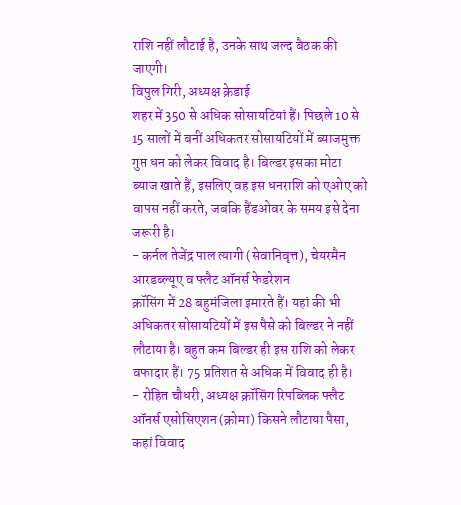राशि नहीं लौटाई है, उनके साथ जल्द बैठक की जाएगी।
विपुल गिरी, अध्यक्ष क्रेडाई
शहर में 350 से अधिक सोसायटियां हैं। पिछले 10 से 15 सालों में बनीं अधिकतर सोसायटियों में ब्याजमुक्त गुप्त धन को लेकर विवाद है। बिल्डर इसका मोटा ब्याज खाते हैं, इसलिए वह इस धनराशि को एओए को वापस नहीं करते, जबकि हैंडओवर के समय इसे देना जरूरी है।
- कर्नल तेजेंद्र पाल त्यागी (सेवानिवृत्त), चेयरमैन आरडब्ल्यूए व फ्लैट ऑनर्स फेडरेशन
क्रॉसिंग में 28 बहुमंजिला इमारते हैं। यहां की भी अधिकतर सोसायटियों में इस पैसे को बिल्डर ने नहीं लौटाया है। बहुत कम बिल्डर ही इस राशि को लेकर वफादार हैं। 75 प्रतिशत से अधिक में विवाद ही है।
- रोहित चौधरी, अध्यक्ष क्रॉसिंग रिपब्लिक फ्लैट ऑनर्स एसोसिएशन (क्रोमा) किसने लौटाया पैसा, कहां विवाद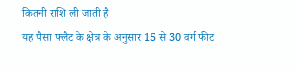कितनी राशि ली जाती है
यह पैसा फ्लैट के क्षेत्र के अनुसार 15 से 30 वर्ग फीट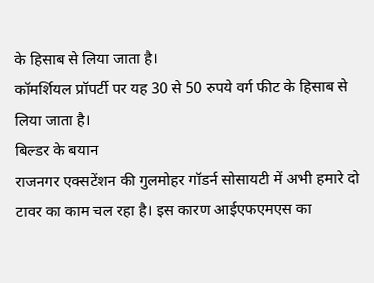के हिसाब से लिया जाता है।
कॉमर्शियल प्रॉपर्टी पर यह 30 से 50 रुपये वर्ग फीट के हिसाब से लिया जाता है।
बिल्डर के बयान
राजनगर एक्सटेंशन की गुलमोहर गॉडर्न सोसायटी में अभी हमारे दो टावर का काम चल रहा है। इस कारण आईएफएमएस का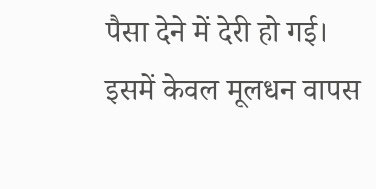पैसा देने में देरी हो गई। इसमें केवल मूलधन वापस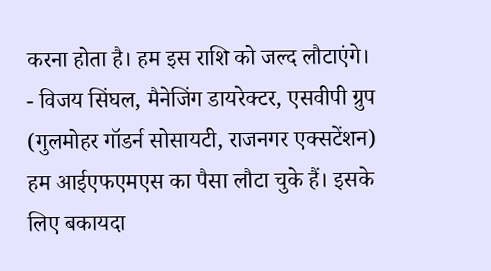करना होता है। हम इस राशि को जल्द लौटाएंगे।
- विजय सिंघल, मैनेजिंग डायरेक्टर, एसवीपी ग्रुप (गुलमोहर गॉडर्न सोसायटी, राजनगर एक्सटेंशन)
हम आईएफएमएस का पैसा लौटा चुके हैं। इसके लिए बकायदा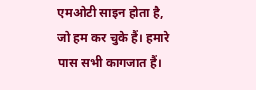एमओटी साइन होता है, जो हम कर चुके हैं। हमारे पास सभी कागजात हैं।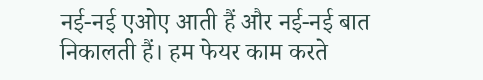नई-नई एओए आती हैं और नई-नई बात निकालती हैं। हम फेयर काम करते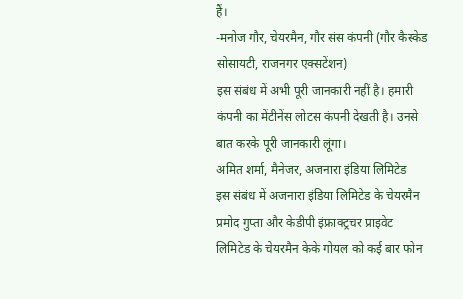हैं।
-मनोज गौर, चेयरमैन, गौर संस कंपनी (गौर कैस्केड सोसायटी, राजनगर एक्सटेंशन)
इस संबंध में अभी पूरी जानकारी नहीं है। हमारी कंपनी का मेंटीनेंस लोटस कंपनी देखती है। उनसे बात करके पूरी जानकारी लूंगा।
अमित शर्मा, मैनेजर, अजनारा इंडिया लिमिटेड
इस संबंध में अजनारा इंडिया लिमिटेड के चेयरमैन प्रमोद गुप्ता और केडीपी इंफ्राक्ट्रचर प्राइवेट लिमिटेड के चेयरमैन केके गोयल को कई बार फोन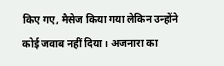किए गए, मैसेज किया गया लेकिन उन्होंने कोई जवाब नहीं दिया। अजनारा का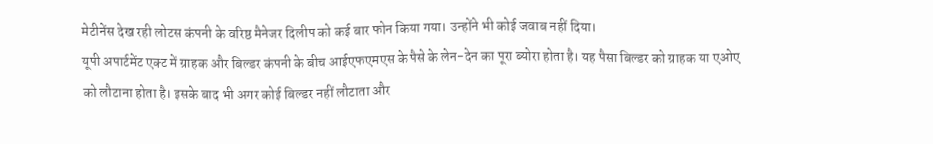मेटीनेंस देख रही लोटस कंपनी के वरिष्ठ मैनेजर दिलीप को कई बार फोन किया गया। उन्होंने भी कोई जवाब नहीं दिया।
यूपी अपार्टमेंट एक्ट में ग्राहक और बिल्डर कंपनी के बीच आईएफएमएस के पैसे के लेन-देन का पूरा ब्योरा होता है। यह पैसा बिल्डर को ग्राहक या एओए को लौटाना होता है। इसके बाद भी अगर कोई बिल्डर नहीं लौटाता और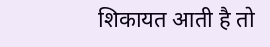शिकायत आती है तो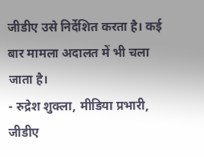जीडीए उसे निर्देशित करता है। कई बार मामला अदालत में भी चला जाता है।
- रुद्रेश शुक्ला, मीडिया प्रभारी, जीडीए